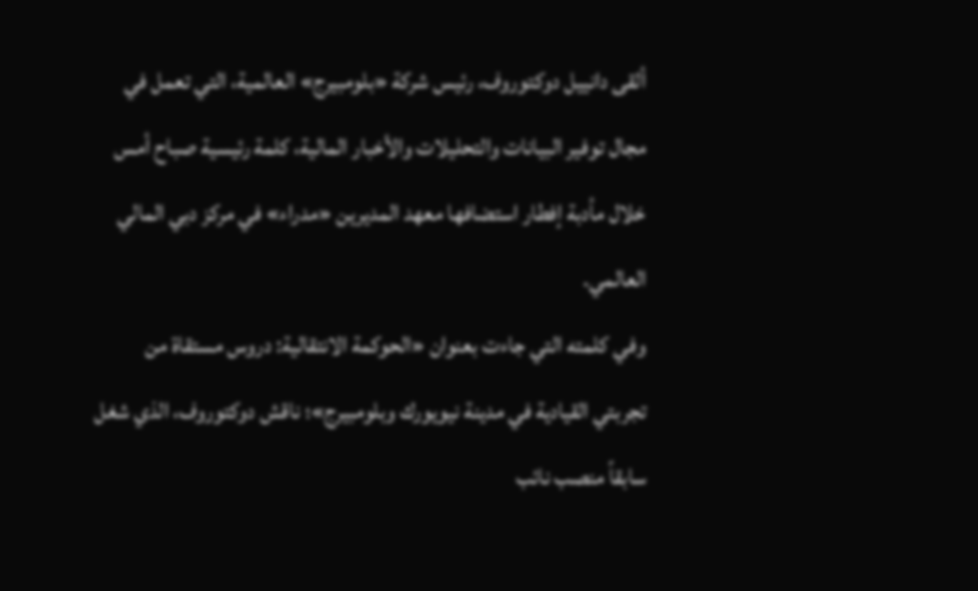ألقى دانييل دوكتوروف، رئيس شركة «بلومبيرج» العالمية، التي تعمل في مجال توفير البيانات والتحليلات والأخبار المالية، كلمة رئيسية صباح أمس خلال مأدبة إفطار استضافها معهد المديرين «مدراء» في مركز دبي المالي العالمي.
وفي كلمته التي جاءت بعنوان «الحوكمة الانتقالية: دروس مستقاة من تجربتي القيادية في مدينة نيويورك وبلومبيرج»؛ ناقش دوكتوروف، الذي شغل سابقاً منصب نائب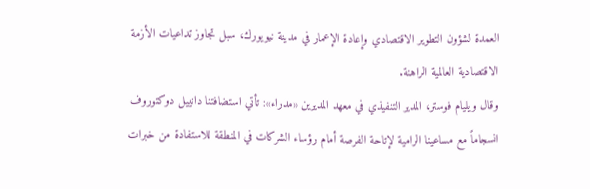العمدة لشؤون التطوير الاقتصادي وإعادة الإعمار في مدينة نيويورك، سبل تجاوز تداعيات الأزمة الاقتصادية العالمية الراهنة.
وقال ويليام فوستر، المدير التنفيذي في معهد المديرين «مدراء»: تأتي استضافتنا دانييل دوكتوروف انسجاماً مع مساعينا الرامية لإتاحة الفرصة أمام رؤساء الشركات في المنطقة للاستفادة من خبرات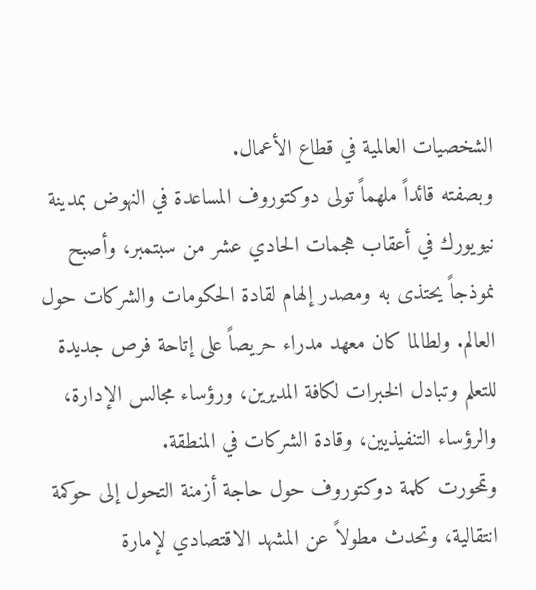الشخصيات العالمية في قطاع الأعمال.
وبصفته قائداً ملهماً تولى دوكتوروف المساعدة في النهوض بمدينة نيويورك في أعقاب هجمات الحادي عشر من سبتمبر، وأصبح نموذجاً يحتذى به ومصدر إلهام لقادة الحكومات والشركات حول العالم. ولطالما كان معهد مدراء حريصاً على إتاحة فرص جديدة للتعلم وتبادل الخبرات لكافة المديرين، ورؤساء مجالس الإدارة، والرؤساء التنفيذيين، وقادة الشركات في المنطقة.
وتمحورت كلمة دوكتوروف حول حاجة أزمنة التحول إلى حوكمة انتقالية، وتحدث مطولاً عن المشهد الاقتصادي لإمارة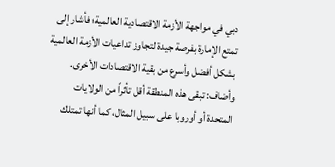دبي في مواجهة الأزمة الاقتصادية العالمية؛ فأشار إلى تمتع الإمارة بفرصة جيدة لتجاوز تداعيات الأزمة العالمية بشكل أفضل وأسرع من بقية الاقتصادات الأخرى. وأضاف: تبقى هذه المنطقة أقل تأثراً من الولايات المتحدة أو أوروبا على سبيل المثال، كما أنها تمتلك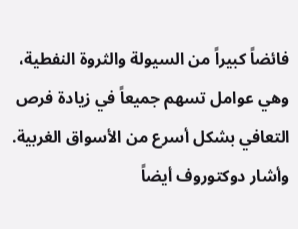فائضاً كبيراً من السيولة والثروة النفطية، وهي عوامل تسهم جميعاً في زيادة فرص التعافي بشكل أسرع من الأسواق الغربية.
وأشار دوكتوروف أيضاً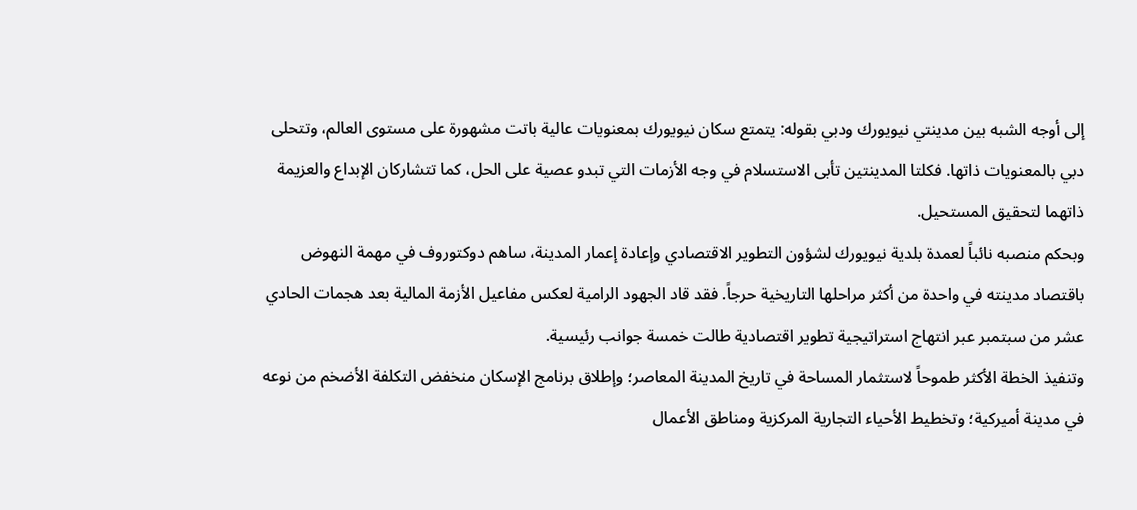إلى أوجه الشبه بين مدينتي نيويورك ودبي بقوله: يتمتع سكان نيويورك بمعنويات عالية باتت مشهورة على مستوى العالم، وتتحلى دبي بالمعنويات ذاتها. فكلتا المدينتين تأبى الاستسلام في وجه الأزمات التي تبدو عصية على الحل، كما تتشاركان الإبداع والعزيمة ذاتهما لتحقيق المستحيل.
وبحكم منصبه نائباً لعمدة بلدية نيويورك لشؤون التطوير الاقتصادي وإعادة إعمار المدينة، ساهم دوكتوروف في مهمة النهوض باقتصاد مدينته في واحدة من أكثر مراحلها التاريخية حرجاً. فقد قاد الجهود الرامية لعكس مفاعيل الأزمة المالية بعد هجمات الحادي عشر من سبتمبر عبر انتهاج استراتيجية تطوير اقتصادية طالت خمسة جوانب رئيسية.
وتنفيذ الخطة الأكثر طموحاً لاستثمار المساحة في تاريخ المدينة المعاصر؛ وإطلاق برنامج الإسكان منخفض التكلفة الأضخم من نوعه في مدينة أميركية؛ وتخطيط الأحياء التجارية المركزية ومناطق الأعمال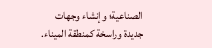الصناعية؛ وإنشاء وجهات جديدة وراسخة كمنطقة الميناء.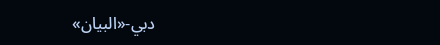دبي-«البيان»